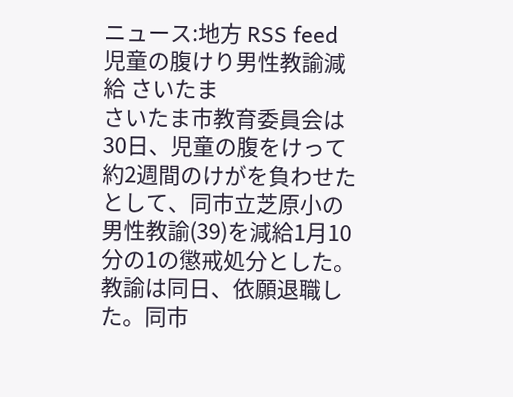ニュース:地方 RSS feed
児童の腹けり男性教諭減給 さいたま
さいたま市教育委員会は30日、児童の腹をけって約2週間のけがを負わせたとして、同市立芝原小の男性教諭(39)を減給1月10分の1の懲戒処分とした。教諭は同日、依願退職した。同市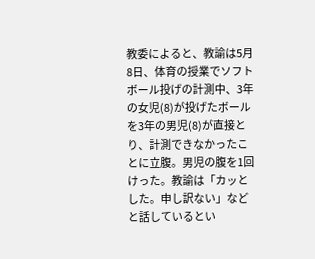教委によると、教諭は5月8日、体育の授業でソフトボール投げの計測中、3年の女児(8)が投げたボールを3年の男児(8)が直接とり、計測できなかったことに立腹。男児の腹を1回けった。教諭は「カッとした。申し訳ない」などと話しているとい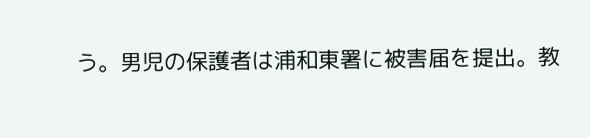う。男児の保護者は浦和東署に被害届を提出。教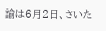諭は6月2日、さいた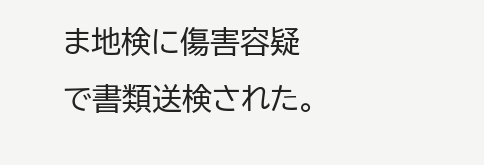ま地検に傷害容疑で書類送検された。